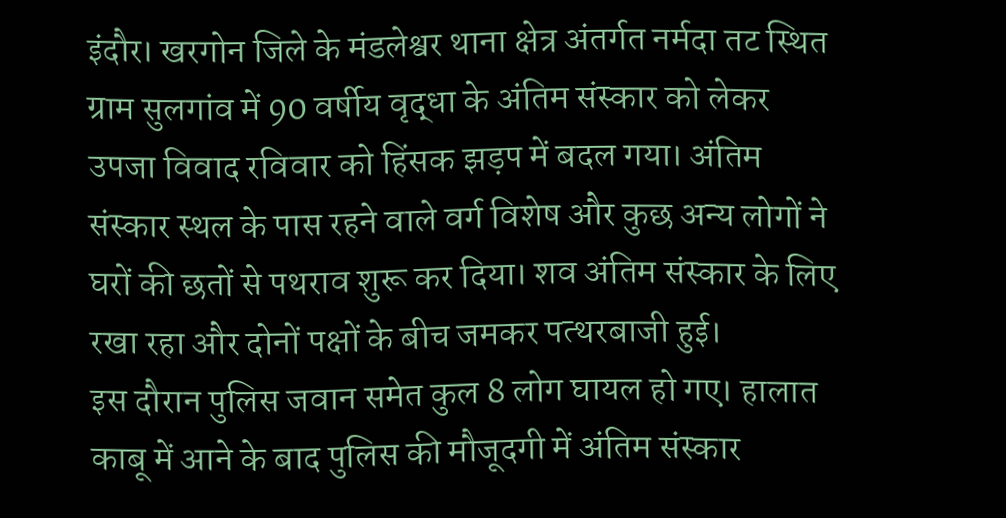इंदौर। खरगोन जिले के मंडलेश्वर थाना क्षेत्र अंतर्गत नर्मदा तट स्थित ग्राम सुलगांव में 90 वर्षीय वृद्धा के अंतिम संस्कार को लेकर उपजा विवाद रविवार को हिंसक झड़प में बदल गया। अंतिम संस्कार स्थल के पास रहने वाले वर्ग विशेष और कुछ अन्य लोगों ने घरों की छतों से पथराव शुरू कर दिया। शव अंतिम संस्कार के लिए रखा रहा और दोनों पक्षों के बीच जमकर पत्थरबाजी हुई।
इस दौरान पुलिस जवान समेत कुल 8 लोग घायल हो गए। हालात काबू में आने के बाद पुलिस की मौजूदगी में अंतिम संस्कार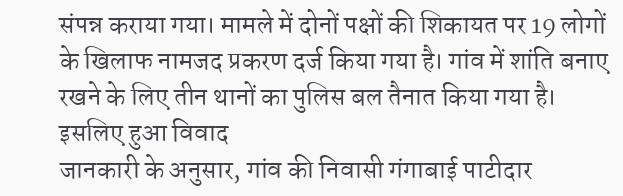संपन्न कराया गया। मामले में दोनों पक्षों की शिकायत पर 19 लोगों के खिलाफ नामजद प्रकरण दर्ज किया गया है। गांव में शांति बनाए रखने के लिए तीन थानों का पुलिस बल तैनात किया गया है।
इसलिए हुआ विवाद
जानकारी के अनुसार, गांव की निवासी गंगाबाई पाटीदार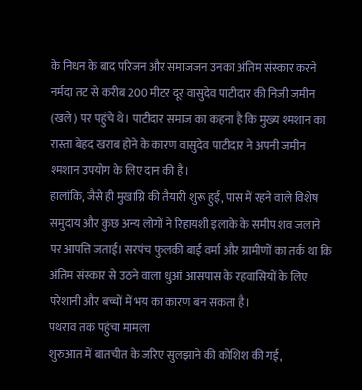के निधन के बाद परिजन और समाजजन उनका अंतिम संस्कार करने नर्मदा तट से करीब 200 मीटर दूर वासुदेव पाटीदार की निजी जमीन (खले) पर पहुंचे थे। पाटीदार समाज का कहना है कि मुख्य श्मशान का रास्ता बेहद खराब होने के कारण वासुदेव पाटीदार ने अपनी जमीन श्मशान उपयोग के लिए दान की है।
हालांकि, जैसे ही मुखाग्नि की तैयारी शुरू हुई, पास में रहने वाले विशेष समुदाय और कुछ अन्य लोगों ने रिहायशी इलाके के समीप शव जलाने पर आपत्ति जताई। सरपंच फुलकी बाई वर्मा और ग्रामीणों का तर्क था कि अंतिम संस्कार से उठने वाला धुआं आसपास के रहवासियों के लिए परेशानी और बच्चों में भय का कारण बन सकता है।
पथराव तक पहुंचा मामला
शुरुआत में बातचीत के जरिए सुलझाने की कोशिश की गई,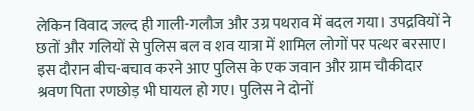लेकिन विवाद जल्द ही गाली-गलौज और उग्र पथराव में बदल गया। उपद्रवियों ने छतों और गलियों से पुलिस बल व शव यात्रा में शामिल लोगों पर पत्थर बरसाए। इस दौरान बीच-बचाव करने आए पुलिस के एक जवान और ग्राम चौकीदार श्रवण पिता रणछोड़ भी घायल हो गए। पुलिस ने दोनों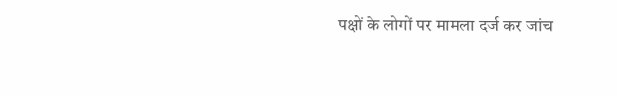पक्षों के लोगों पर मामला दर्ज कर जांच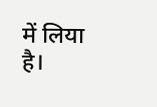में लिया है।